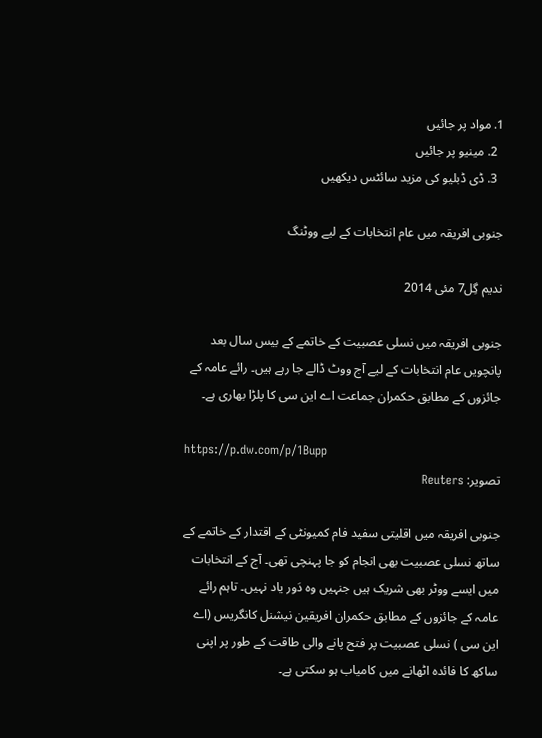1. مواد پر جائیں
  2. مینیو پر جائیں
  3. ڈی ڈبلیو کی مزید سائٹس دیکھیں

جنوبی افریقہ میں عام انتخابات کے لیے ووٹنگ

ندیم گِل7 مئی 2014

جنوبی افریقہ میں نسلی عصبیت کے خاتمے کے بیس سال بعد پانچویں عام انتخابات کے لیے آج ووٹ ڈالے جا رہے ہیں۔ رائے عامہ کے جائزوں کے مطابق حکمران جماعت اے این سی کا پلڑا بھاری ہے۔

https://p.dw.com/p/1Bupp
تصویر: Reuters

جنوبی افریقہ میں اقلیتی سفید فام کمیونٹی کے اقتدار کے خاتمے کے ساتھ نسلی عصبیت بھی انجام کو جا پہنچی تھی۔ آج کے انتخابات میں ایسے ووٹر بھی شریک ہیں جنہیں وہ دَور یاد نہیں۔ تاہم رائے عامہ کے جائزوں کے مطابق حکمران افریقین نیشنل کانگریس (اے این سی ) نسلی عصبیت پر فتح پانے والی طاقت کے طور پر اپنی ساکھ کا فائدہ اٹھانے میں کامیاب ہو سکتی ہے۔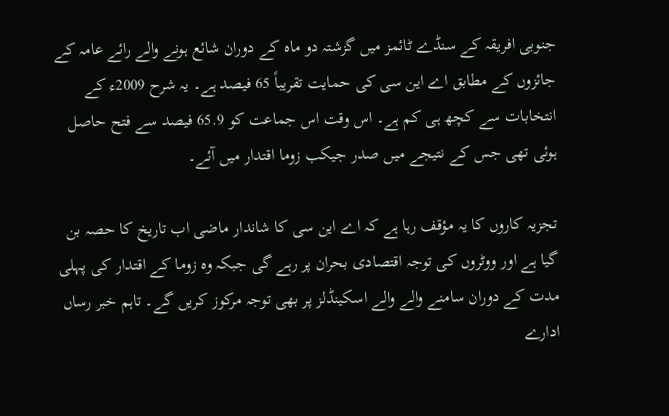جنوبی افریقہ کے سنڈے ٹائمز میں گزشتہ دو ماہ کے دوران شائع ہونے والے رائے عامہ کے جائزوں کے مطابق اے این سی کی حمایت تقریباً 65 فیصد ہے۔ یہ شرح 2009ء کے انتخابات سے کچھ ہی کم ہے۔ اس وقت اس جماعت کو 65.9 فیصد سے فتح حاصل ہوئی تھی جس کے نتیجے میں صدر جیکب زوما اقتدار میں آئے۔

تجزیہ کاروں کا یہ مؤقف رہا ہے کہ اے این سی کا شاندار ماضی اب تاریخ کا حصہ بن گیا ہے اور ووٹروں کی توجہ اقتصادی بحران پر رہے گی جبکہ وہ زوما کے اقتدار کی پہلی مدت کے دوران سامنے والے والے اسکینڈلز پر بھی توجہ مرکوز کریں گے۔ تاہم خبر رساں ادارے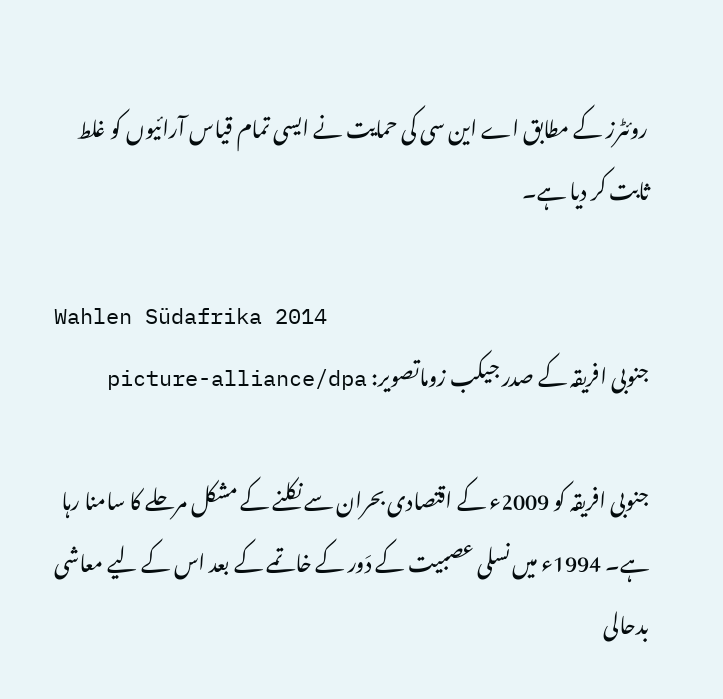روئٹرز کے مطابق اے این سی کی حمایت نے ایسی تمام قیاس آرائیوں کو غلط ثابت کر دیا ہے۔

Wahlen Südafrika 2014
جنوبی افریقہ کے صدر جیکب زوماتصویر: picture-alliance/dpa

جنوبی افریقہ کو 2009ء کے اقتصادی بحران سے نکلنے کے مشکل مرحلے کا سامنا رہا ہے۔ 1994ء میں نسلی عصبیت کے دَور کے خاتمے کے بعد اس کے لیے معاشی بدحالی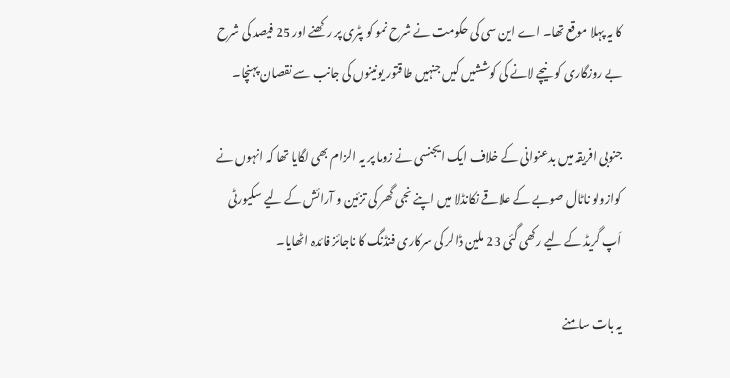کا یہ پہلا موقع تھا۔ اے این سی کی حکومت نے شرح نمو کو پٹری پر رکھنے اور 25 فیصد کی شرح بے روزگاری کو نیچے لانے کی کوششیں کیں جنہیں طاقتور یونینوں کی جانب سے نقصان پہنچا۔

جنوبی افریقہ میں بدعنوانی کے خلاف ایک ایجنسی نے زوما پر یہ الزام بھی لگایا تھا کہ انہوں نے کوازولو ناٹال صوبے کے علاقے نکانڈلا میں اپنے نجی گھر کی تزئین و آرائش کے لیے سکیورٹی اَپ گریڈ کے لیے رکھی گئی 23 ملین ڈالر کی سرکاری فنڈنگ کا ناجائز فائدہ اٹھایا۔

یہ بات سامنے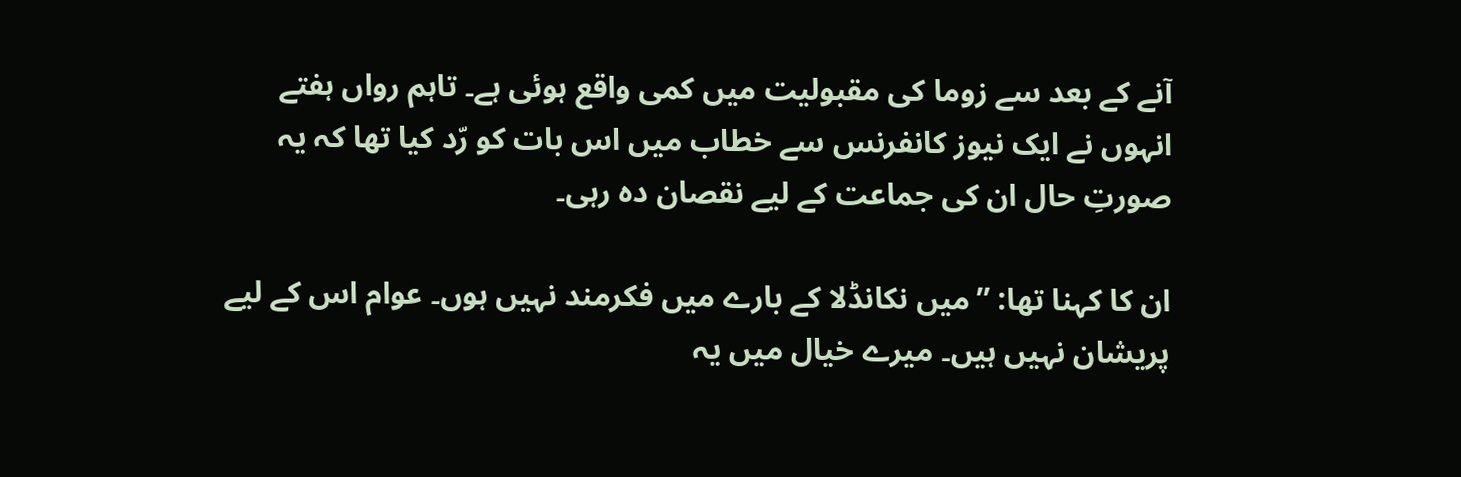آنے کے بعد سے زوما کی مقبولیت میں کمی واقع ہوئی ہے۔ تاہم رواں ہفتے انہوں نے ایک نیوز کانفرنس سے خطاب میں اس بات کو رّد کیا تھا کہ یہ صورتِ حال ان کی جماعت کے لیے نقصان دہ رہی۔

ان کا کہنا تھا: ’’میں نکانڈلا کے بارے میں فکرمند نہیں ہوں۔ عوام اس کے لیے پریشان نہیں ہیں۔ میرے خیال میں یہ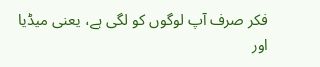فکر صرف آپ لوگوں کو لگی ہے، یعنی میڈیا اور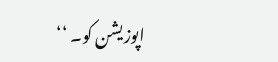اپوزیشن کو۔ ‘‘